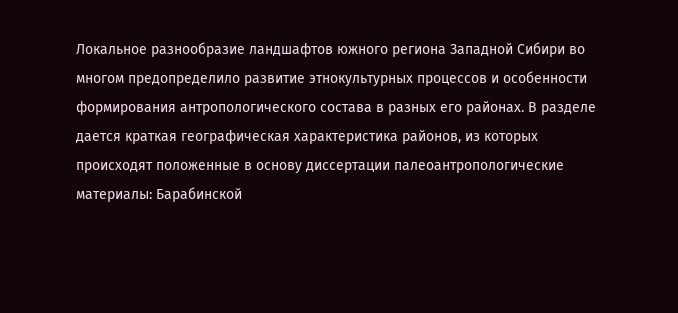Локальное разнообразие ландшафтов южного региона Западной Сибири во многом предопределило развитие этнокультурных процессов и особенности формирования антропологического состава в разных его районах. В разделе дается краткая географическая характеристика районов, из которых происходят положенные в основу диссертации палеоантропологические материалы: Барабинской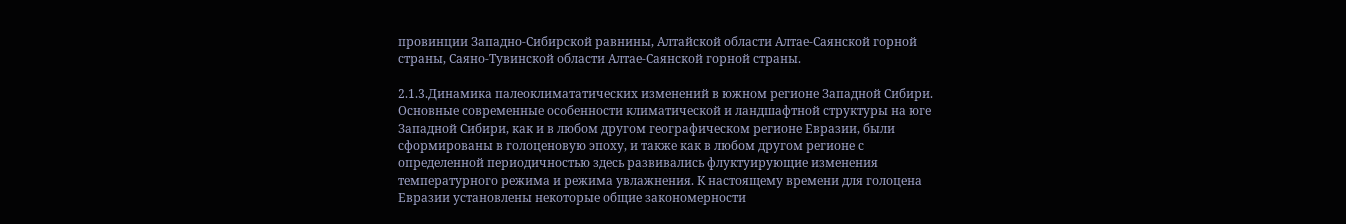провинции Западно-Сибирской равнины, Алтайской области Алтае-Саянской горной страны, Саяно-Тувинской области Алтае-Саянской горной страны.

2.1.3.Динамика палеоклимататических изменений в южном регионе Западной Сибири. Основные современные особенности климатической и ландшафтной структуры на юге Западной Сибири, как и в любом другом географическом регионе Евразии, были сформированы в голоценовую эпоху, и также как в любом другом регионе с определенной периодичностью здесь развивались флуктуирующие изменения температурного режима и режима увлажнения. К настоящему времени для голоцена Евразии установлены некоторые общие закономерности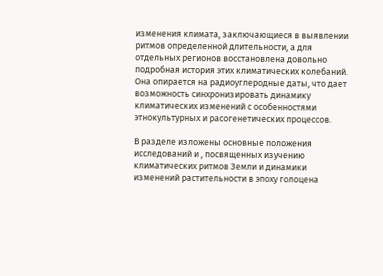изменения климата, заключающиеся в выявлении ритмов определенной длительности, а для отдельных регионов восстановлена довольно подробная история этих климатических колебаний. Она опирается на радиоуглеродные даты, что дает возможность синхронизировать динамику климатических изменений с особенностями этнокультурных и расогенетических процессов.

В разделе изложены основные положения исследований и , посвященных изучению климатических ритмов Земли и динамики изменений растительности в эпоху голоцена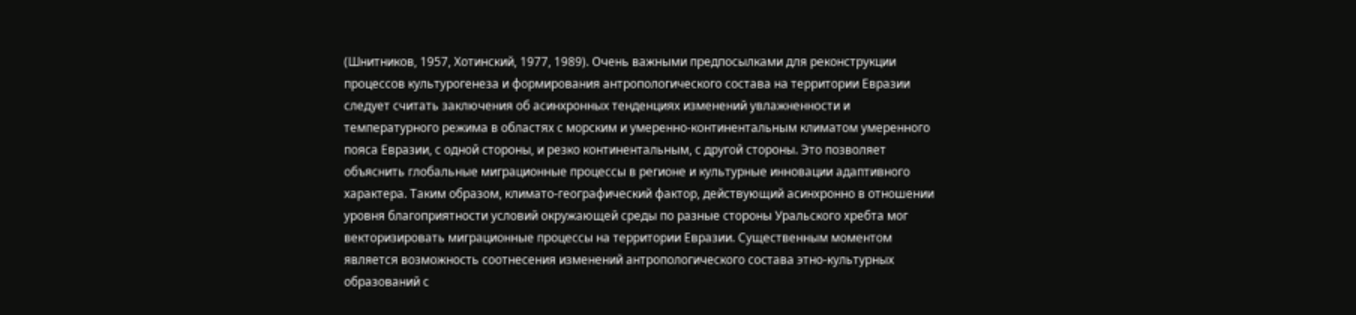(Шнитников, 1957, Хотинский, 1977, 1989). Очень важными предпосылками для реконструкции процессов культурогенеза и формирования антропологического состава на территории Евразии следует считать заключения об асинхронных тенденциях изменений увлажненности и температурного режима в областях с морским и умеренно-континентальным климатом умеренного пояса Евразии, с одной стороны, и резко континентальным, с другой стороны. Это позволяет объяснить глобальные миграционные процессы в регионе и культурные инновации адаптивного характера. Таким образом, климато-географический фактор, действующий асинхронно в отношении уровня благоприятности условий окружающей среды по разные стороны Уральского хребта мог векторизировать миграционные процессы на территории Евразии. Существенным моментом является возможность соотнесения изменений антропологического состава этно-культурных образований с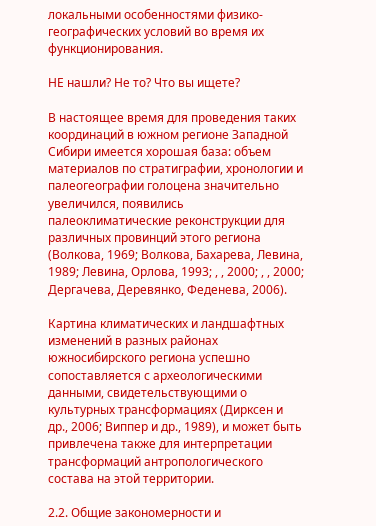локальными особенностями физико-географических условий во время их функционирования.

НЕ нашли? Не то? Что вы ищете?

В настоящее время для проведения таких координаций в южном регионе Западной Сибири имеется хорошая база: объем материалов по стратиграфии, хронологии и палеогеографии голоцена значительно увеличился, появились палеоклиматические реконструкции для различных провинций этого региона (Волкова, 1969; Волкова, Бахарева, Левина, 1989; Левина, Орлова, 1993; , , 2000; , , 2000; Дергачева, Деревянко, Феденева, 2006).

Картина климатических и ландшафтных изменений в разных районах южносибирского региона успешно сопоставляется с археологическими данными, свидетельствующими о культурных трансформациях (Дирксен и др., 2006; Виппер и др., 1989), и может быть привлечена также для интерпретации трансформаций антропологического состава на этой территории.

2.2. Общие закономерности и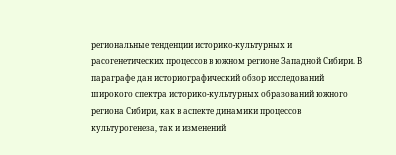региональные тенденции историко-культурных и расогенетических процессов в южном регионе Западной Сибири. В параграфе дан историографический обзор исследований широкого спектра историко-культурных образований южного региона Сибири, как в аспекте динамики процессов культурогенеза, так и изменений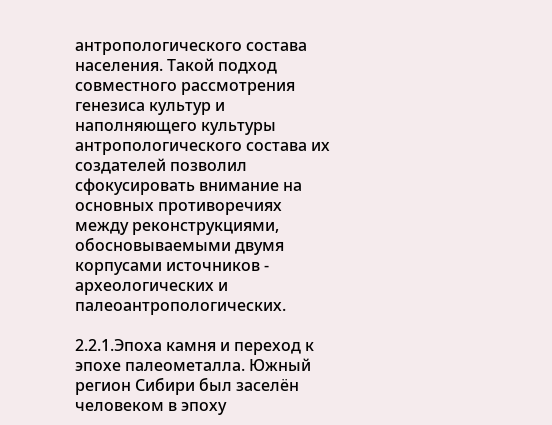антропологического состава населения. Такой подход совместного рассмотрения генезиса культур и наполняющего культуры антропологического состава их создателей позволил сфокусировать внимание на основных противоречиях между реконструкциями, обосновываемыми двумя корпусами источников - археологических и палеоантропологических.

2.2.1.Эпоха камня и переход к эпохе палеометалла. Южный регион Сибири был заселён человеком в эпоху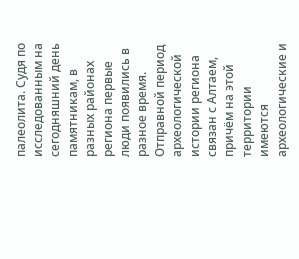палеолита. Судя по исследованным на сегодняшний день памятникам, в разных районах региона первые люди появились в разное время. Отправной период археологической истории региона связан с Алтаем, причём на этой территории имеются археологические и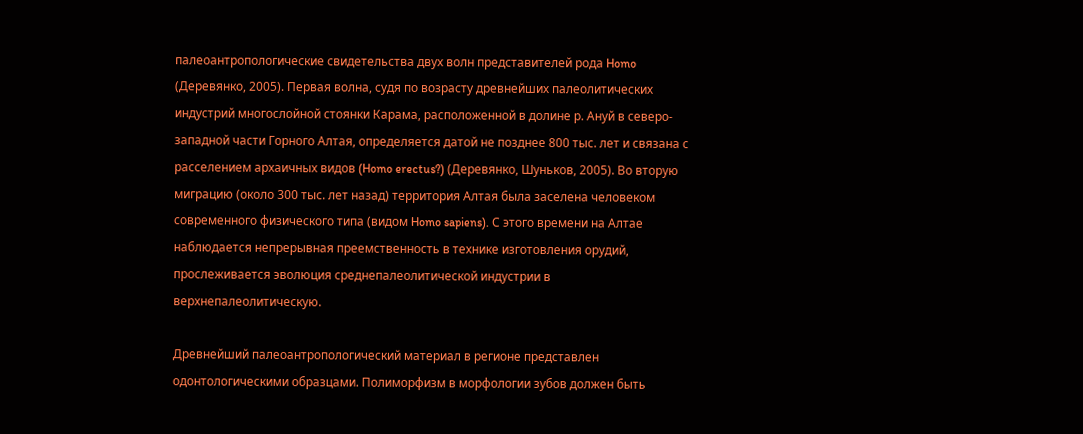палеоантропологические свидетельства двух волн представителей рода Homo (Деревянко, 2005). Первая волна, судя по возрасту древнейших палеолитических индустрий многослойной стоянки Карама, расположенной в долине р. Ануй в северо-западной части Горного Алтая, определяется датой не позднее 800 тыс. лет и связана с расселением архаичных видов (Homo erectus?) (Деревянко, Шуньков, 2005). Во вторую миграцию (около 300 тыс. лет назад) территория Алтая была заселена человеком современного физического типа (видом Homo sapiens). С этого времени на Алтае наблюдается непрерывная преемственность в технике изготовления орудий, прослеживается эволюция среднепалеолитической индустрии в верхнепалеолитическую.

Древнейший палеоантропологический материал в регионе представлен одонтологическими образцами. Полиморфизм в морфологии зубов должен быть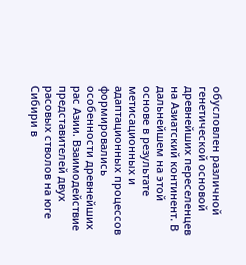обусловлен различной генетической основой древнейших переселенцев на Азиатский континент. В дальнейшем на этой основе в результате метисационных и адаптационных процессов формировались особенности древнейших рас Азии. Взаимодействие представителей двух расовых стволов на юге Сибири в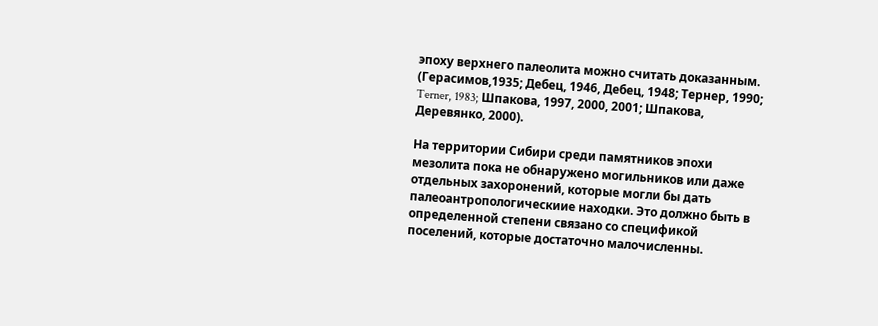эпоху верхнего палеолита можно считать доказанным. (Герасимов,1935; Дебец, 1946, Дебец, 1948; Тернер, 1990; Terner, 1983; Шпакова, 1997, 2000, 2001; Шпакова, Деревянко, 2000).

На территории Сибири среди памятников эпохи мезолита пока не обнаружено могильников или даже отдельных захоронений, которые могли бы дать палеоантропологическиие находки. Это должно быть в определенной степени связано со спецификой поселений, которые достаточно малочисленны.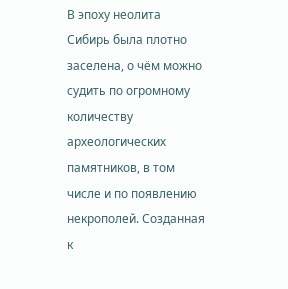В эпоху неолита Сибирь была плотно заселена, о чём можно судить по огромному количеству археологических памятников, в том числе и по появлению некрополей. Созданная к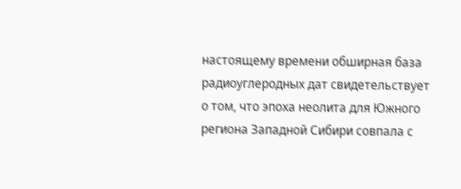настоящему времени обширная база радиоуглеродных дат свидетельствует о том, что эпоха неолита для Южного региона Западной Сибири совпала с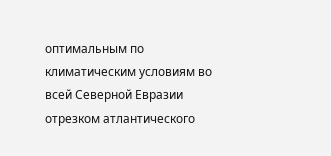оптимальным по климатическим условиям во всей Северной Евразии отрезком атлантического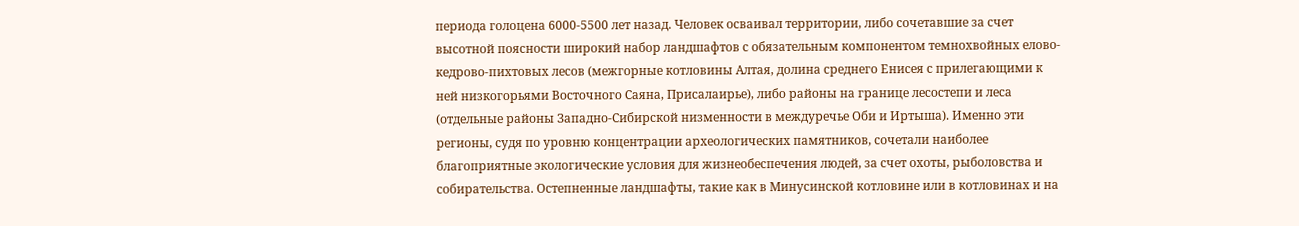периода голоцена 6000-5500 лет назад. Человек осваивал территории, либо сочетавшие за счет высотной поясности широкий набор ландшафтов с обязательным компонентом темнохвойных елово-кедрово-пихтовых лесов (межгорные котловины Алтая, долина среднего Енисея с прилегающими к ней низкогорьями Восточного Саяна, Присалаирье), либо районы на границе лесостепи и леса (отдельные районы Западно-Сибирской низменности в междуречье Оби и Иртыша). Именно эти регионы, судя по уровню концентрации археологических памятников, сочетали наиболее благоприятные экологические условия для жизнеобеспечения людей, за счет охоты, рыболовства и собирательства. Остепненные ландшафты, такие как в Минусинской котловине или в котловинах и на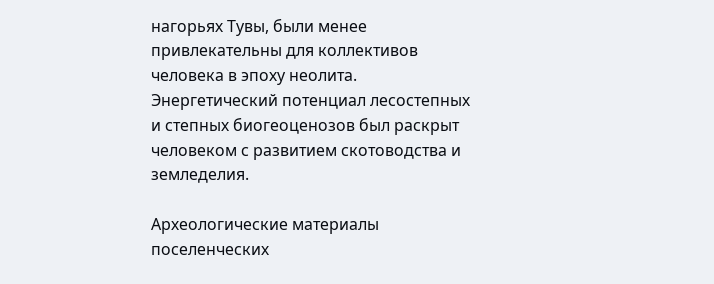нагорьях Тувы, были менее привлекательны для коллективов человека в эпоху неолита. Энергетический потенциал лесостепных и степных биогеоценозов был раскрыт человеком с развитием скотоводства и земледелия.

Археологические материалы поселенческих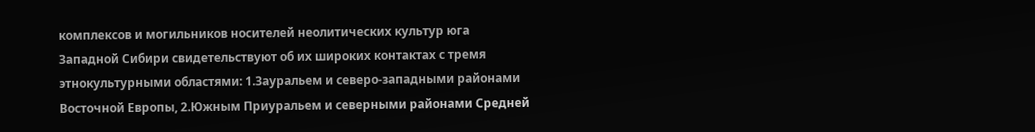комплексов и могильников носителей неолитических культур юга Западной Сибири свидетельствуют об их широких контактах с тремя этнокультурными областями: 1.Зауральем и северо-западными районами Восточной Европы, 2.Южным Приуральем и северными районами Средней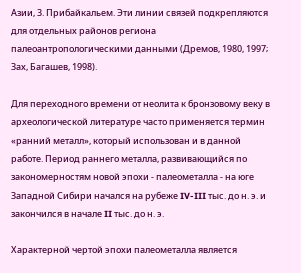Азии, 3. Прибайкальем. Эти линии связей подкрепляются для отдельных районов региона палеоантропологическими данными (Дремов, 1980, 1997; Зах, Багашев, 1998).

Для переходного времени от неолита к бронзовому веку в археологической литературе часто применяется термин «ранний металл», который использован и в данной работе. Период раннего металла, развивающийся по закономерностям новой эпохи - палеометалла - на юге Западной Сибири начался на рубеже IV-III тыс. до н. э. и закончился в начале II тыс. до н. э.

Характерной чертой эпохи палеометалла является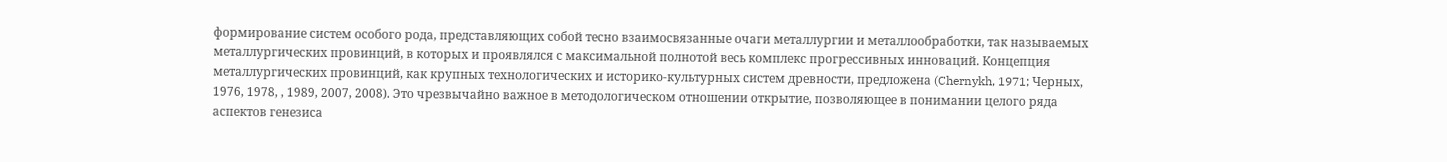формирование систем особого рода, представляющих собой тесно взаимосвязанные очаги металлургии и металлообработки, так называемых металлургических провинций, в которых и проявлялся с максимальной полнотой весь комплекс прогрессивных инноваций. Концепция металлургических провинций, как крупных технологических и историко-культурных систем древности, предложена (Chernykh, 1971; Черных, 1976, 1978, , 1989, 2007, 2008). Это чрезвычайно важное в методологическом отношении открытие, позволяющее в понимании целого ряда аспектов генезиса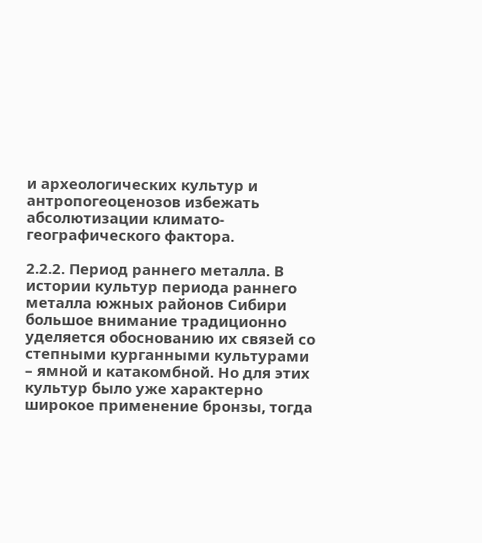и археологических культур и антропогеоценозов избежать абсолютизации климато-географического фактора.

2.2.2. Период раннего металла. В истории культур периода раннего металла южных районов Сибири большое внимание традиционно уделяется обоснованию их связей со степными курганными культурами – ямной и катакомбной. Но для этих культур было уже характерно широкое применение бронзы, тогда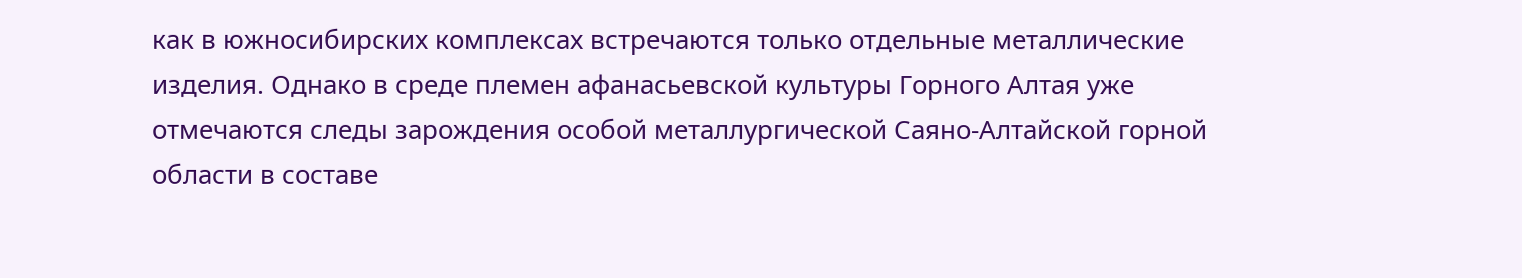как в южносибирских комплексах встречаются только отдельные металлические изделия. Однако в среде племен афанасьевской культуры Горного Алтая уже отмечаются следы зарождения особой металлургической Саяно-Алтайской горной области в составе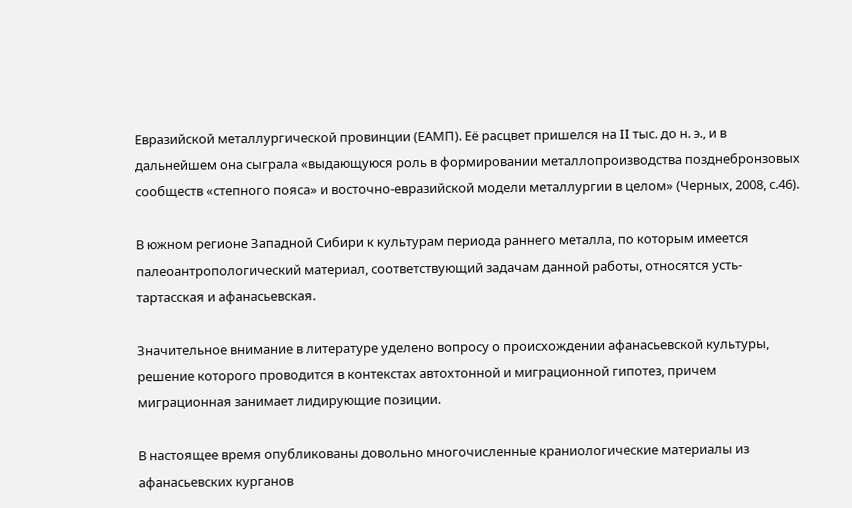Евразийской металлургической провинции (ЕАМП). Её расцвет пришелся на II тыс. до н. э., и в дальнейшем она сыграла «выдающуюся роль в формировании металлопроизводства позднебронзовых сообществ «степного пояса» и восточно-евразийской модели металлургии в целом» (Черных, 2008, с.46).

В южном регионе Западной Сибири к культурам периода раннего металла, по которым имеется палеоантропологический материал, соответствующий задачам данной работы, относятся усть-тартасская и афанасьевская.

Значительное внимание в литературе уделено вопросу о происхождении афанасьевской культуры, решение которого проводится в контекстах автохтонной и миграционной гипотез, причем миграционная занимает лидирующие позиции.

В настоящее время опубликованы довольно многочисленные краниологические материалы из афанасьевских курганов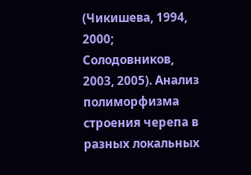(Чикишева, 1994, 2000; Солодовников, 2003, 2005). Анализ полиморфизма строения черепа в разных локальных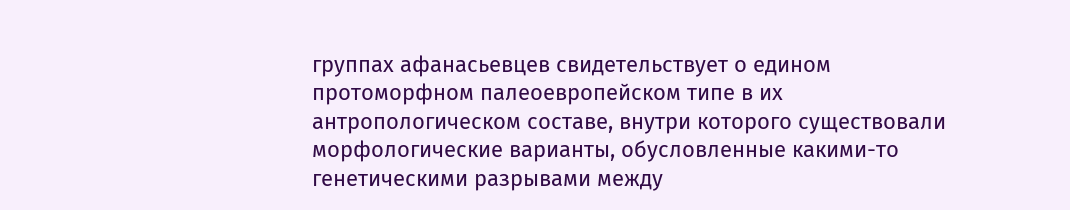группах афанасьевцев свидетельствует о едином протоморфном палеоевропейском типе в их антропологическом составе, внутри которого существовали морфологические варианты, обусловленные какими-то генетическими разрывами между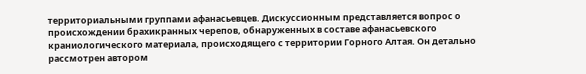территориальными группами афанасьевцев. Дискуссионным представляется вопрос о происхождении брахикранных черепов, обнаруженных в составе афанасьевского краниологического материала, происходящего с территории Горного Алтая. Он детально рассмотрен автором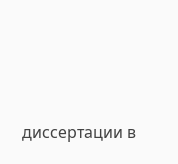диссертации в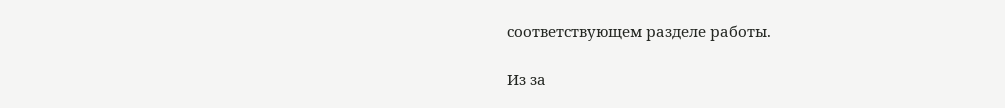соответствующем разделе работы.

Из за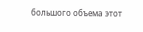большого объема этот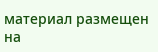материал размещен на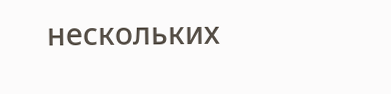нескольких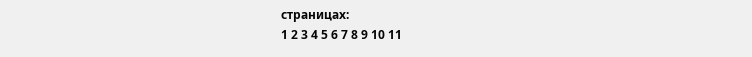страницах:
1 2 3 4 5 6 7 8 9 10 11